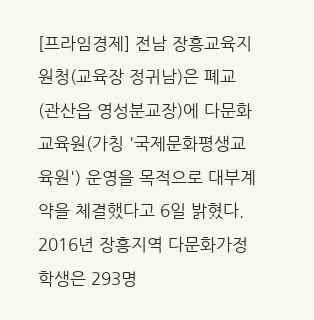[프라임경제] 전남 장흥교육지원청(교육장 정귀남)은 폐교(관산읍 영성분교장)에 다문화교육원(가칭 '국제문화평생교육원') 운영을 목적으로 대부계약을 체결했다고 6일 밝혔다.
2016년 장흥지역 다문화가정 학생은 293명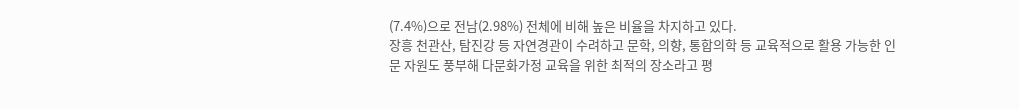(7.4%)으로 전남(2.98%) 전체에 비해 높은 비율을 차지하고 있다.
장흥 천관산, 탐진강 등 자연경관이 수려하고 문학, 의향, 통합의학 등 교육적으로 활용 가능한 인문 자원도 풍부해 다문화가정 교육을 위한 최적의 장소라고 평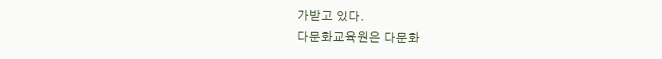가받고 있다.
다문화교육원은 다문화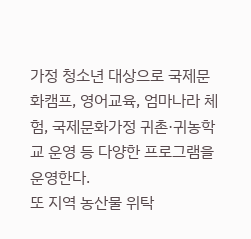가정 청소년 대상으로 국제문화캠프, 영어교육, 엄마나라 체험, 국제문화가정 귀촌·귀농학교 운영 등 다양한 프로그램을 운영한다.
또 지역 농산물 위탁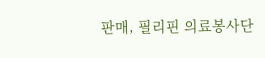판매, 필리핀 의료봉사단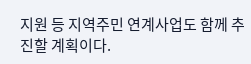지원 등 지역주민 연계사업도 함께 추진할 계획이다.